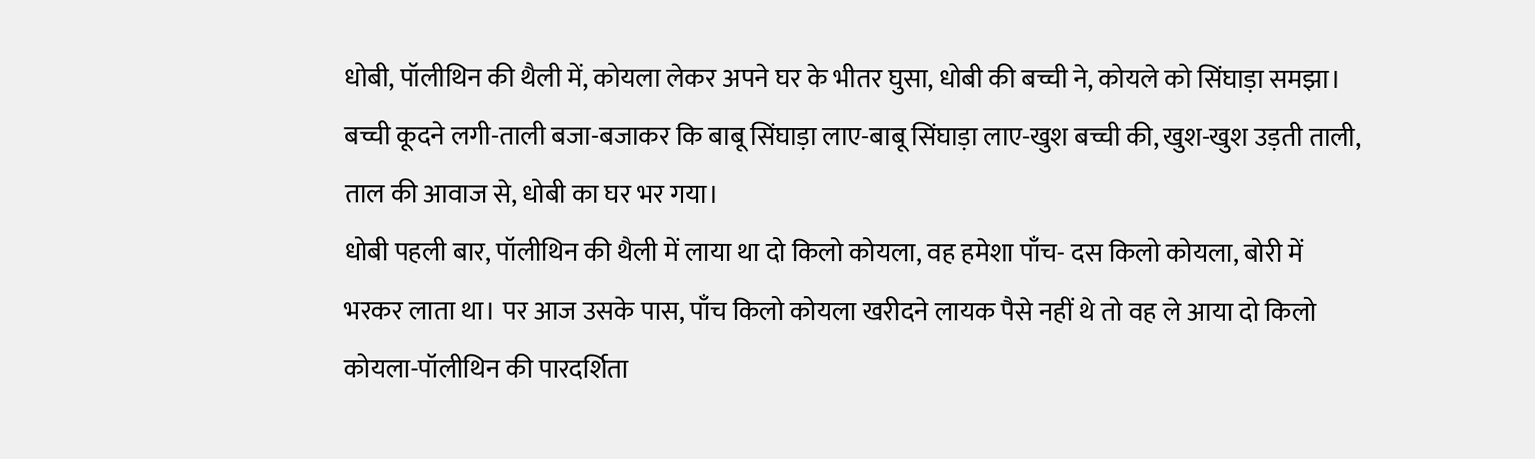धोबी, पॉलीथिन की थैली में, कोयला लेकर अपने घर के भीतर घुसा, धोबी की बच्ची ने, कोयले को सिंघाड़ा समझा। बच्ची कूदने लगी-ताली बजा-बजाकर कि बाबू सिंघाड़ा लाए-बाबू सिंघाड़ा लाए-खुश बच्ची की, खुश-खुश उड़ती ताली, ताल की आवाज से, धोबी का घर भर गया।
धोबी पहली बार, पॉलीथिन की थैली में लाया था दो किलो कोयला, वह हमेशा पाँच- दस किलो कोयला, बोरी में भरकर लाता था। पर आज उसके पास, पाँच किलो कोयला खरीदने लायक पैसे नहीं थे तो वह ले आया दो किलो कोयला-पॉलीथिन की पारदर्शिता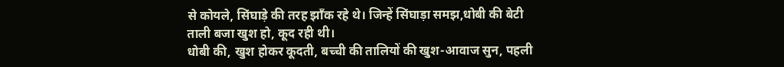से कोयले, सिंघाड़े की तरह झाँक रहे थे। जिन्हें सिंघाड़ा समझ,धोबी की बेटी ताली बजा खुश हो, कूद रही थी।
धोबी की, खुश होकर कूदती, बच्ची की तालियों की खुश-आवाज सुन, पहली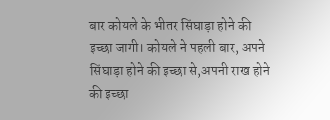बार कोयले के भीतर सिंघाड़ा होने की इच्छा जागी। कोयले ने पहली बार, अपने सिंघाड़ा होने की इच्छा से,अपनी राख होने की इच्छा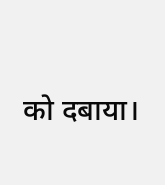को दबाया।